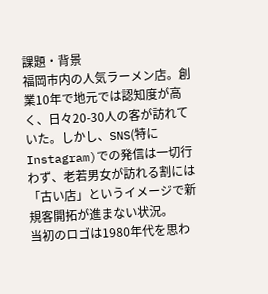課題・背景
福岡市内の人気ラーメン店。創業10年で地元では認知度が高く、日々20-30人の客が訪れていた。しかし、SNS(特にInstagram)での発信は一切行わず、老若男女が訪れる割には「古い店」というイメージで新規客開拓が進まない状況。
当初のロゴは1980年代を思わ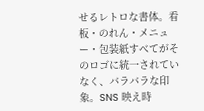せるレトロな書体。看板・のれん・メニュー・包装紙すべてがそのロゴに統一されていなく、バラバラな印象。SNS 映え時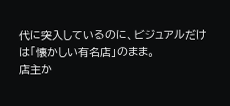代に突入しているのに、ビジュアルだけは「懐かしい有名店」のまま。
店主か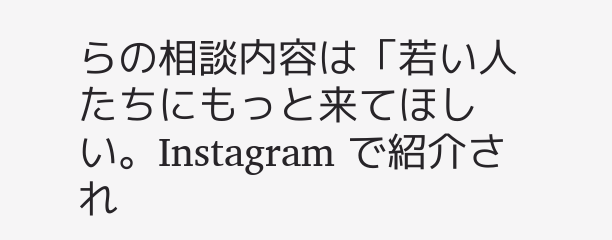らの相談内容は「若い人たちにもっと来てほしい。Instagram で紹介され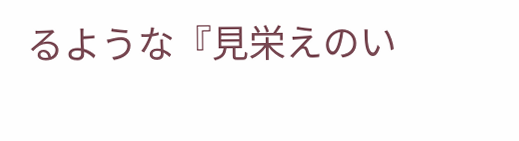るような『見栄えのい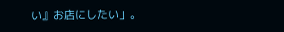い』お店にしたい」。